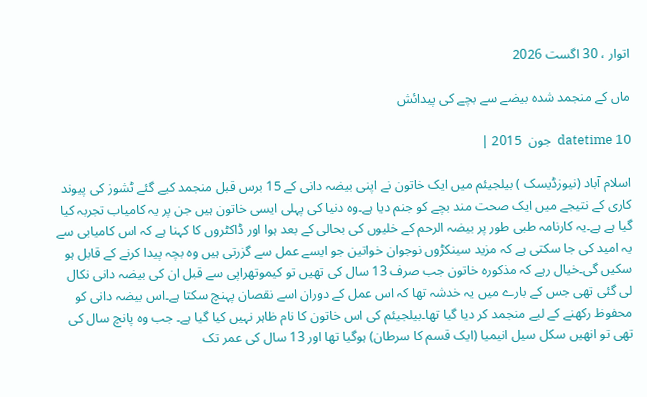اتوار ، 30 اگست 2026

ماں کے منجمد شدہ بیضے سے بچے کی پیدائش

datetime 10  جون  2015 |

اسلام آباد (نیوزڈیسک ) بیلجیئم میں ایک خاتون نے اپنی بیضہ دانی کے 15 برس قبل منجمد کیے گئے ٹشوز کی پیوند کاری کے نتیجے میں ایک صحت مند بچے کو جنم دیا ہے۔وہ دنیا کی پہلی ایسی خاتون ہیں جن پر یہ کامیاب تجربہ کیا گیا ہے ہے۔یہ کارنامہ طبی طور پر بیضہ الرحم کے خلیوں کی بحالی کے بعد ہوا اور ڈاکٹروں کا کہنا ہے کہ اس کامیابی سے یہ امید کی جا سکتی ہے کہ مزید سینکڑوں نوجوان خواتین جو ایسے عمل سے گزرتی ہیں وہ بچہ پیدا کرنے کے قابل ہو سکیں گی۔خیال رہے کہ مذکورہ خاتون جب صرف 13 سال کی تھیں تو کیموتھراپی سے قبل ان کی بیضہ دانی نکال لی گئی تھی جس کے بارے میں یہ خدشہ تھا کہ اس عمل کے دوران اسے نقصان پہنچ سکتا ہے۔اس بیضہ دانی کو محفوظ رکھنے کے لیے منجمد کر دیا گیا تھا۔بیلجیئم کی اس خاتون کا نام ظاہر نہیں کیا گیا ہے۔ جب وہ پانچ سال کی تھی تو انھیں سکل سیل انیمیا (ایک قسم کا سرطان) ہوگیا تھا اور 13 سال کی عمر تک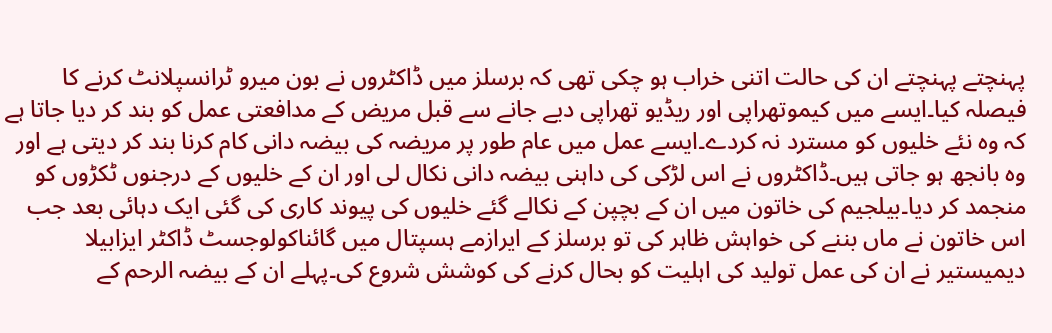پہنچتے پہنچتے ان کی حالت اتنی خراب ہو چکی تھی کہ برسلز میں ڈاکٹروں نے بون میرو ٹرانسپلانٹ کرنے کا فیصلہ کیا۔ایسے میں کیموتھراپی اور ریڈیو تھراپی دیے جانے سے قبل مریض کے مدافعتی عمل کو بند کر دیا جاتا ہے کہ وہ نئے خلیوں کو مسترد نہ کردے۔ایسے عمل میں عام طور پر مریضہ کی بیضہ دانی کام کرنا بند کر دیتی ہے اور وہ بانجھ ہو جاتی ہیں۔ڈاکٹروں نے اس لڑکی کی داہنی بیضہ دانی نکال لی اور ان کے خلیوں کے درجنوں ٹکڑوں کو منجمد کر دیا۔بیلجیم کی خاتون میں ان کے بچپن کے نکالے گئے خلیوں کی پیوند کاری کی گئی ایک دہائی بعد جب اس خاتون نے ماں بننے کی خواہش ظاہر کی تو برسلز کے ایرازمے ہسپتال میں گائناکولوجسٹ ڈاکٹر ایزابیلا دیمیستیر نے ان کی عمل تولید کی اہلیت کو بحال کرنے کی کوشش شروع کی۔پہلے ان کے بیضہ الرحم کے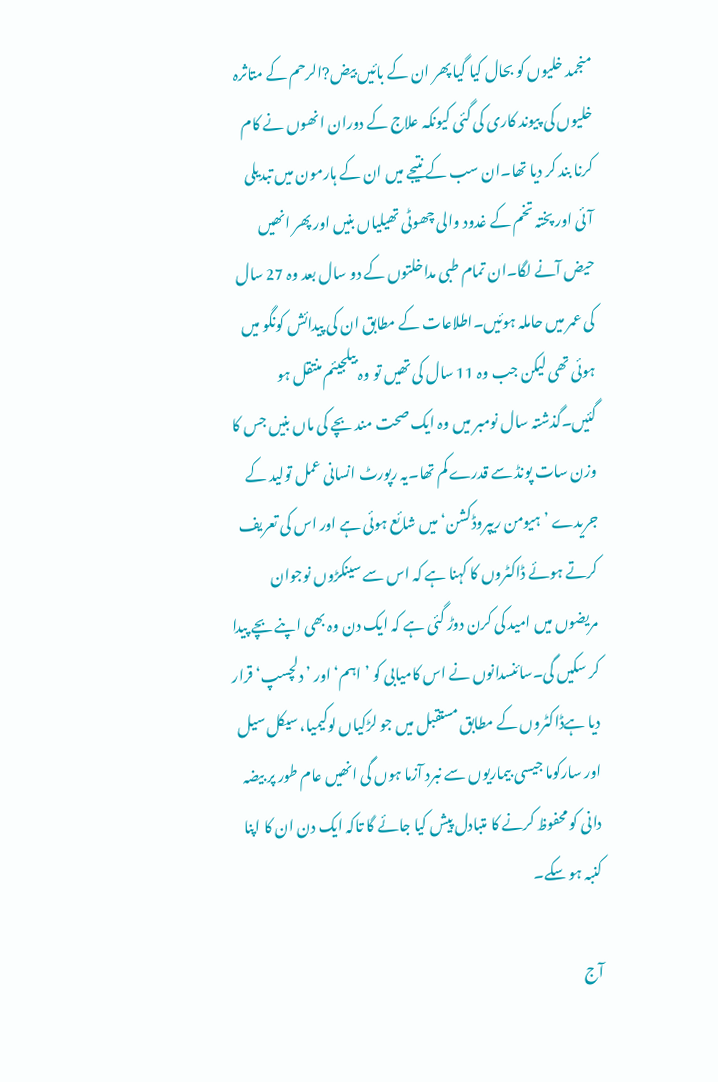منجمد خلیوں کو بحال کیا گیا پھر ان کے بائیں بیض?الرحم کے متاثرہ خلیوں کی پیوند کاری کی گئی کیونکہ علاج کے دوران انھوں نے کام کرنا بند کر دیا تھا۔ان سب کے نتیجے میں ان کے ہارمون میں تبدیلی آئی اور پختہ تخم کے غدود والی چھوٹی تھیلیاں بنیں اور پھر انھیں حیض آنے لگا۔ان تمام طبی مداخلتوں کے دو سال بعد وہ 27 سال کی عمر میں حاملہ ہوئیں۔اطلاعات کے مطابق ان کی پیدائش کونگو میں ہوئی تھی لیکن جب وہ 11 سال کی تھیں تو وہ بیلجیئم منتقل ہو گئیں۔گذشتہ سال نومبر میں وہ ایک صحت مند بچے کی ماں بنیں جس کا وزن سات پونڈ سے قدرے کم تھا۔یہ رپورٹ انسانی عمل تولید کے جریدے ’ہیومن ریپروڈکشن‘ میں شائع ہوئی ہے اور اس کی تعریف کرتے ہوئے ڈاکٹروں کا کہنا ہے کہ اس سے سینکڑوں نوجوان مریضوں میں امید کی کرن دوڑ گئی ہے کہ ایک دن وہ بھی اپنے بچے پیدا کر سکیں گی۔سائنسدانوں نے اس کامیابی کو ’اہم‘ اور ’دلچسپ‘ قرار دیا ہےڈاکٹروں کے مطابق مستقبل میں جو لڑکیاں لوکیمیا، سیکل سیل اور سارکوما جیسی بیماریوں سے نبرد آزما ہوں گی انھیں عام طور پر بیضہ دانی کو محفوظ کرنے کا متبادل پیش کیا جائے گا تاکہ ایک دن ان کا اپنا کنبہ ہو سکے۔

آج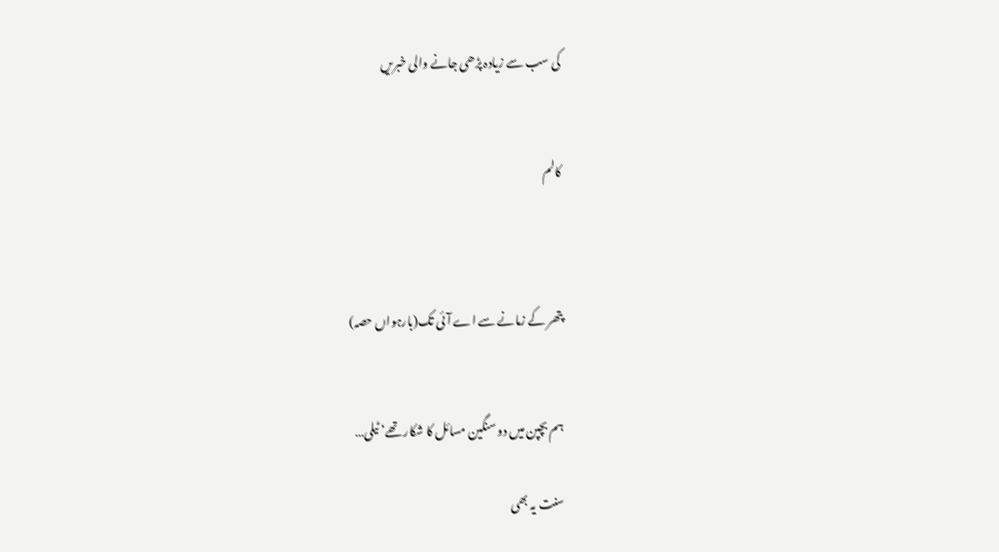کی سب سے زیادہ پڑھی جانے والی خبریں


کالم



پتھر کے زمانے سے اے آئی تک(بارہواں حصہ)


ہم بچپن میں دو سنگین مسائل کا شکار تھے‘ ٹیلی…

سنت یہ بھی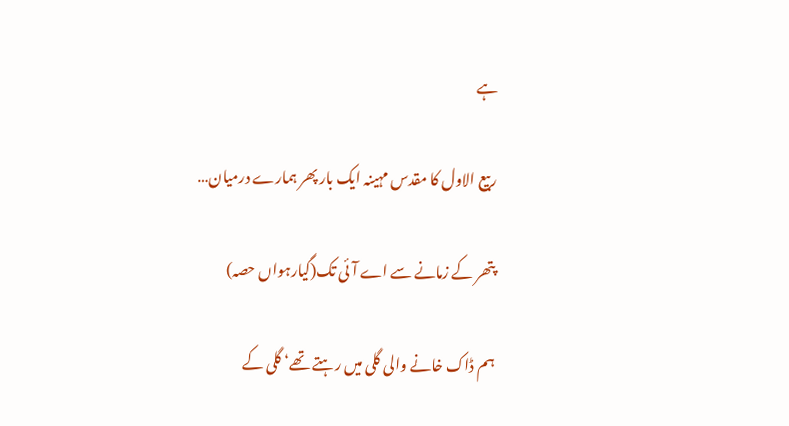ہے

ربیع الاول کا مقدس مہینہ ایک بار پھر ہمارے درمیان…

پتھر کے زمانے سے اے آئی تک(گیارہواں حصہ)

ہم ڈاک خانے والی گلی میں رہتے تھے‘ گلی کے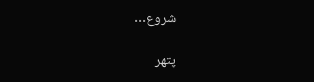شروع…

پتھر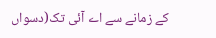کے زمانے سے اے آئی تک(دسواں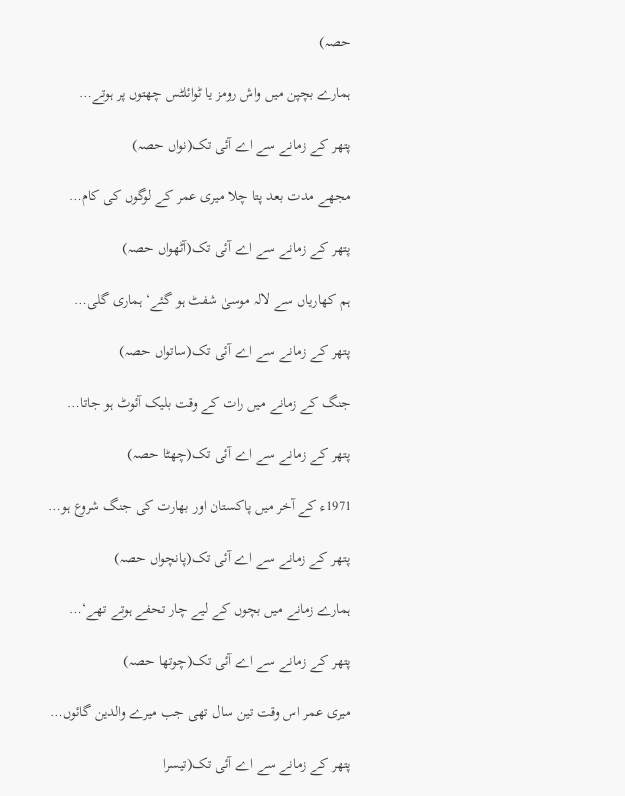حصہ)

ہمارے بچپن میں واش رومز یا ٹوائلٹس چھتوں پر ہوتے…

پتھر کے زمانے سے اے آئی تک(نواں حصہ)

مجھے مدت بعد پتا چلا میری عمر کے لوگوں کی کام…

پتھر کے زمانے سے اے آئی تک(آٹھواں حصہ)

ہم کھاریاں سے لالہ موسیٰ شفٹ ہو گئے‘ ہماری گلی…

پتھر کے زمانے سے اے آئی تک(ساتواں حصہ)

جنگ کے زمانے میں رات کے وقت بلیک آئوٹ ہو جاتا…

پتھر کے زمانے سے اے آئی تک(چھٹا حصہ)

1971ء کے آخر میں پاکستان اور بھارت کی جنگ شروع ہو…

پتھر کے زمانے سے اے آئی تک(پانچواں حصہ)

ہمارے زمانے میں بچوں کے لیے چار تحفے ہوتے تھے‘…

پتھر کے زمانے سے اے آئی تک(چوتھا حصہ)

میری عمر اس وقت تین سال تھی جب میرے والدین گائوں…

پتھر کے زمانے سے اے آئی تک(تیسرا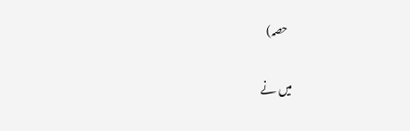حصہ)

میں نے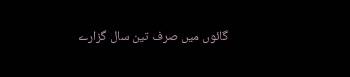گائوں میں صرف تین سال گزارے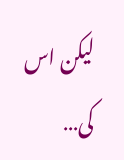لیکن اس کی…